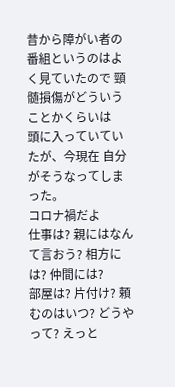昔から障がい者の番組というのはよく見ていたので 頸髄損傷がどういうことかくらいは
頭に入っていていたが、今現在 自分がそうなってしまった。
コロナ禍だよ
仕事は? 親にはなんて言おう? 相方には? 仲間には?
部屋は? 片付け? 頼むのはいつ? どうやって? えっと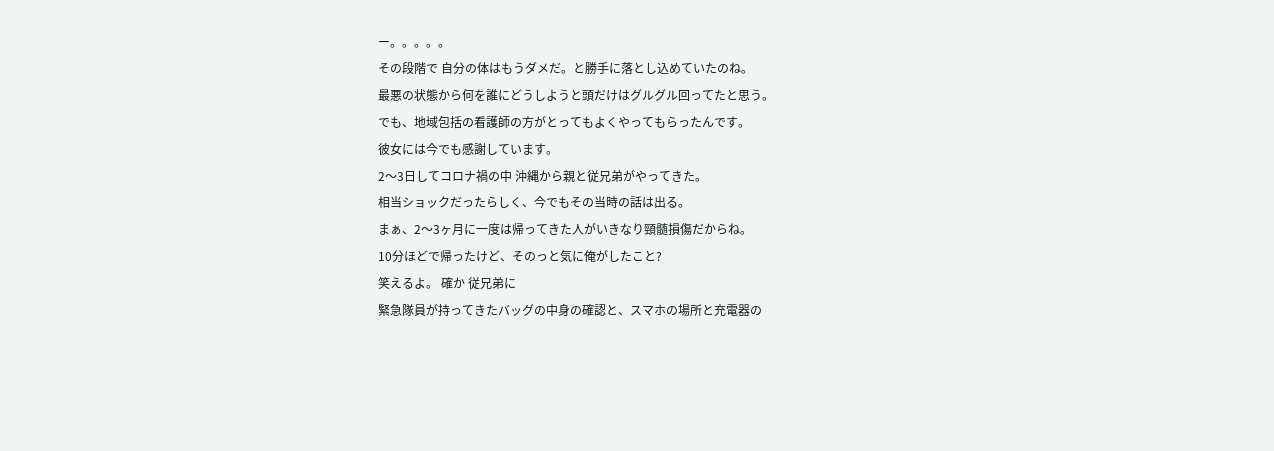ー。。。。。
その段階で 自分の体はもうダメだ。と勝手に落とし込めていたのね。
最悪の状態から何を誰にどうしようと頭だけはグルグル回ってたと思う。
でも、地域包括の看護師の方がとってもよくやってもらったんです。
彼女には今でも感謝しています。
2〜3日してコロナ禍の中 沖縄から親と従兄弟がやってきた。
相当ショックだったらしく、今でもその当時の話は出る。
まぁ、2〜3ヶ月に一度は帰ってきた人がいきなり頸髄損傷だからね。
10分ほどで帰ったけど、そのっと気に俺がしたこと?
笑えるよ。 確か 従兄弟に
緊急隊員が持ってきたバッグの中身の確認と、スマホの場所と充電器の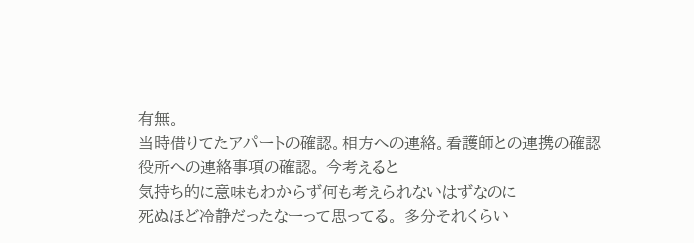有無。
当時借りてたアパートの確認。相方への連絡。看護師との連携の確認
役所への連絡事項の確認。 今考えると
気持ち的に意味もわからず何も考えられないはずなのに
死ぬほど冷静だったなーって思ってる。 多分それくらい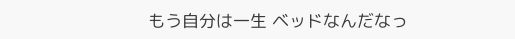もう自分は一生 ベッドなんだなっ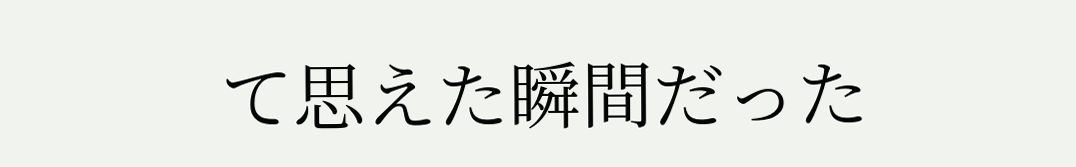て思えた瞬間だった